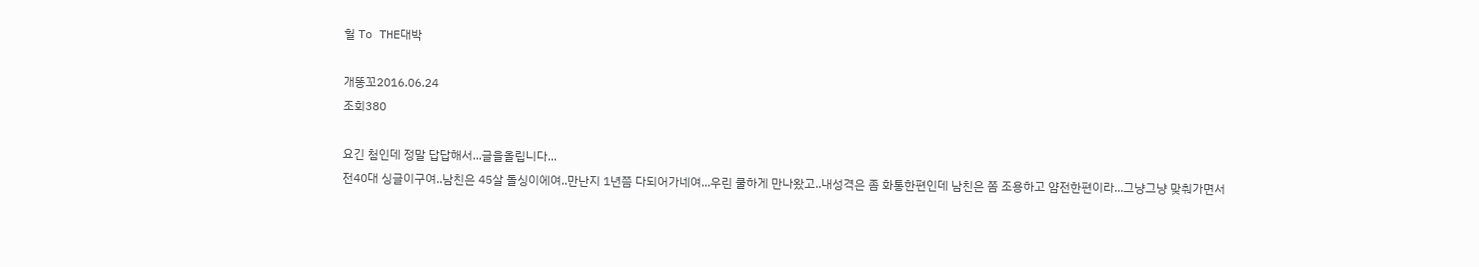헐 To THE대박

개똥꼬2016.06.24
조회380

요긴 첨인데 정말 답답해서...글을올립니다...
전40대 싱글이구여..남친은 45살 돌싱이에여..만난지 1년쯤 다되어가네여...우린 쿨하게 만나왔고..내성격은 좀 화통한편인데 남친은 쫌 조용하고 얌전한편이라...그냥그냥 맞춰가면서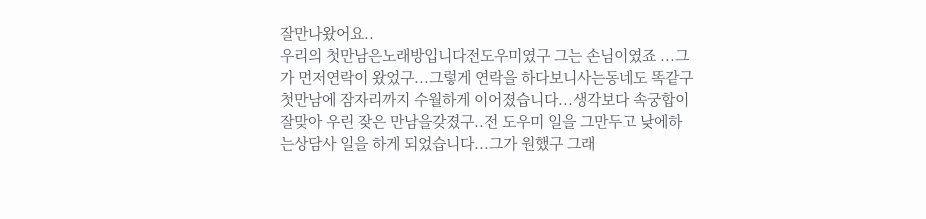잘만나왔어요..
우리의 첫만남은노래방입니다전도우미였구 그는 손님이였죠 ...그가 먼저연락이 왔었구...그렇게 연락을 하다보니사는동네도 똑같구 첫만남에 잠자리까지 수월하게 이어졌습니다...생각보다 속궁합이 잘맞아 우린 잦은 만남을갖졌구..전 도우미 일을 그만두고 낮에하는상담사 일을 하게 되었습니다...그가 원했구 그래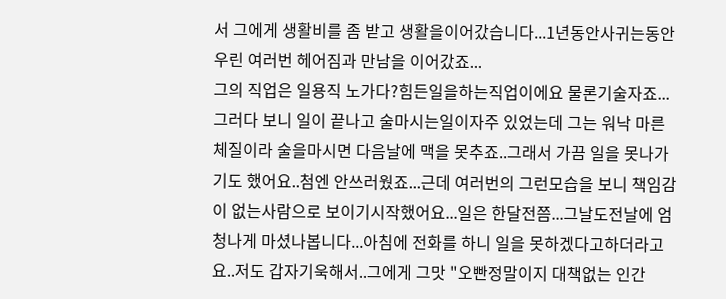서 그에게 생활비를 좀 받고 생활을이어갔습니다...1년동안사귀는동안 우린 여러번 헤어짐과 만남을 이어갔죠...
그의 직업은 일용직 노가다?힘든일을하는직업이에요 물론기술자죠...그러다 보니 일이 끝나고 술마시는일이자주 있었는데 그는 워낙 마른체질이라 술을마시면 다음날에 맥을 못추죠..그래서 가끔 일을 못나가기도 했어요..첨엔 안쓰러웠죠...근데 여러번의 그런모습을 보니 책임감이 없는사람으로 보이기시작했어요...일은 한달전쯤...그날도전날에 엄청나게 마셨나봅니다...아침에 전화를 하니 일을 못하겠다고하더라고요..저도 갑자기욱해서..그에게 그맛 "오빤정말이지 대책없는 인간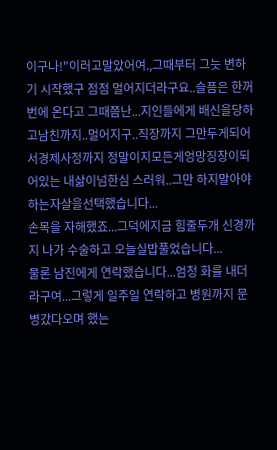이구나!"이러고말았어여.,그때부터 그늣 변하기 시작했구 점점 멀어지더라구요..슬픔은 한꺼번에 온다고 그때쯤난...지인들에게 배신을당하고남친까지..멀어지구..직장까지 그만두게되어서경제사정까지 정말이지모든게엉망징창이되어있는 내삶이넘한심 스러워..그만 하지말아야 하는자살을선택했습니다...
손목을 자해했죠...그덕에지금 힘줄두개 신경까지 나가 수술하고 오늘실밥풀었습니다...
물론 남진에게 연락했습니다...엄청 화를 내더라구여...그렇게 일주일 연락하고 병원까지 문병갔다오며 했는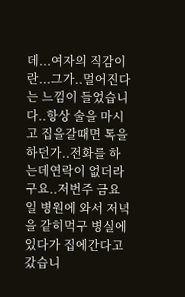데...여자의 직감이란...그가..멀어진다는 느낌이 들었습니다..항상 술을 마시고 집을갈때면 톡을하던가..전화를 하는데연락이 없더라구요..저번주 금요일 병원에 와서 저녁을 같히먹구 병실에 있다가 집에간다고 갔습니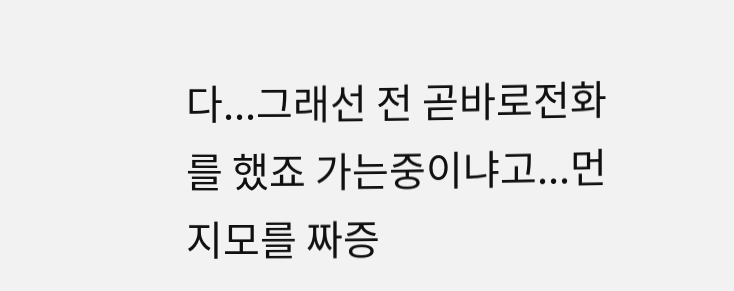다...그래선 전 곧바로전화를 했죠 가는중이냐고...먼지모를 짜증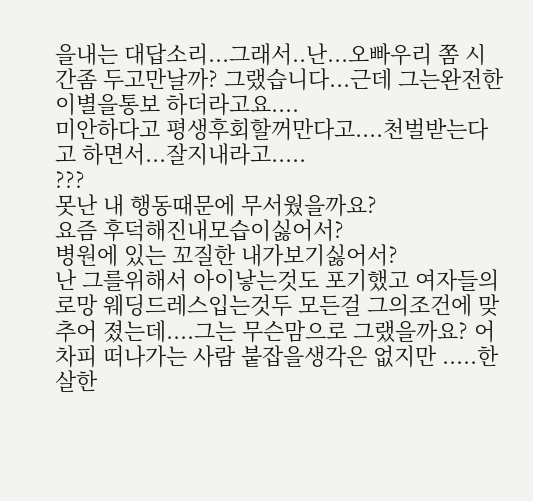을내는 대답소리...그래서..난...오빠우리 쫌 시간좀 두고만날까? 그랬습니다...근데 그는완전한이별을통보 하더라고요....
미안하다고 평생후회할꺼만다고....천벌받는다고 하면서...잘지내라고.....
???
못난 내 행동때문에 무서웠을까요?
요즘 후덕해진내모습이싫어서?
병원에 있는 꼬질한 내가보기싫어서?
난 그를위해서 아이낳는것도 포기했고 여자들의로망 웨딩드레스입는것두 모든걸 그의조건에 맞추어 졌는데....그는 무슨맘으로 그랬을까요? 어차피 떠나가는 사람 붙잡을생각은 없지만 .....한살한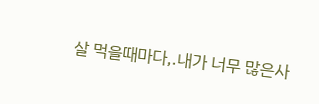살 먹을때마다,.내가 너무 많은사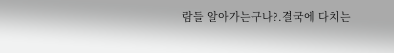람들 알아가는구나?.결국에 다치는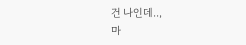건 나인데..,
마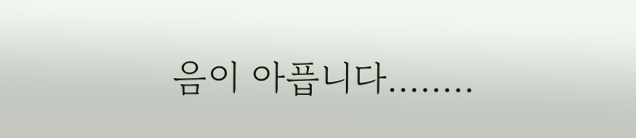음이 아픕니다........